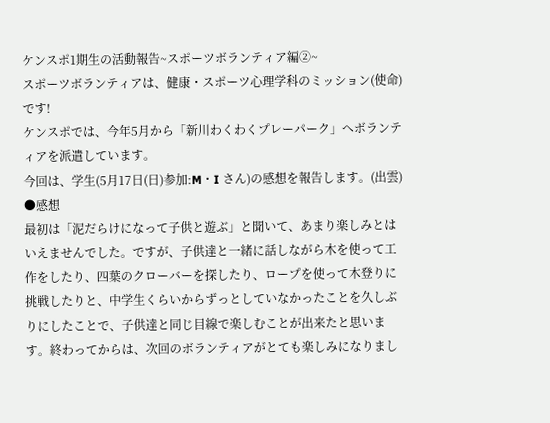ケンスポ1期生の活動報告~スポーツボランティア編②~
スポーツボランティアは、健康・スポーツ心理学科のミッション(使命)です!
ケンスポでは、今年5月から「新川わくわくプレーパーク」へボランティアを派遣しています。
今回は、学生(5月17日(日)参加:M・I さん)の感想を報告します。(出雲)
●感想
最初は「泥だらけになって子供と遊ぶ」と聞いて、あまり楽しみとはいえませんでした。ですが、子供達と一緒に話しながら木を使って工作をしたり、四葉のクローバーを探したり、ロープを使って木登りに挑戦したりと、中学生くらいからずっとしていなかったことを久しぶりにしたことで、子供達と同じ目線で楽しむことが出来たと思います。終わってからは、次回のボランティアがとても楽しみになりまし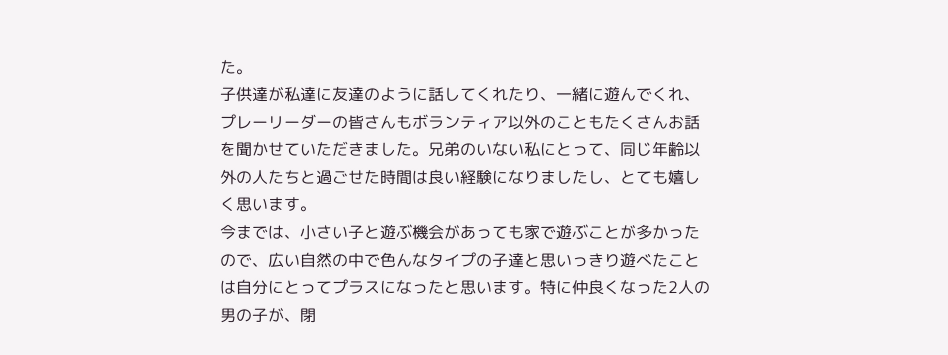た。
子供達が私達に友達のように話してくれたり、一緒に遊んでくれ、プレーリーダーの皆さんもボランティア以外のこともたくさんお話を聞かせていただきました。兄弟のいない私にとって、同じ年齢以外の人たちと過ごせた時間は良い経験になりましたし、とても嬉しく思います。
今までは、小さい子と遊ぶ機会があっても家で遊ぶことが多かったので、広い自然の中で色んなタイプの子達と思いっきり遊べたことは自分にとってプラスになったと思います。特に仲良くなった2人の男の子が、閉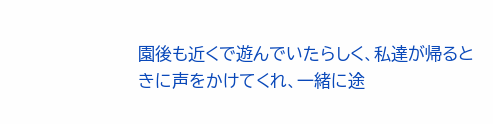園後も近くで遊んでいたらしく、私達が帰るときに声をかけてくれ、一緒に途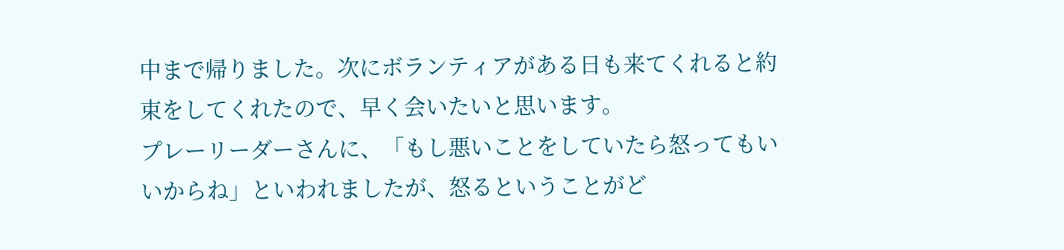中まで帰りました。次にボランティアがある日も来てくれると約束をしてくれたので、早く会いたいと思います。
プレーリーダーさんに、「もし悪いことをしていたら怒ってもいいからね」といわれましたが、怒るということがど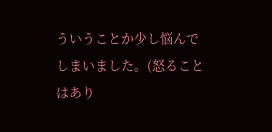ういうことか少し悩んでしまいました。(怒ることはあり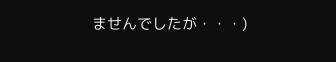ませんでしたが・・・)